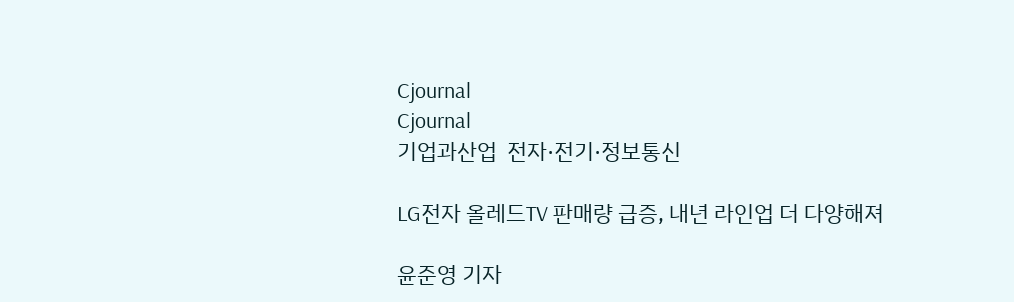Cjournal
Cjournal
기업과산업  전자·전기·정보통신

LG전자 올레드TV 판매량 급증, 내년 라인업 더 다양해져

윤준영 기자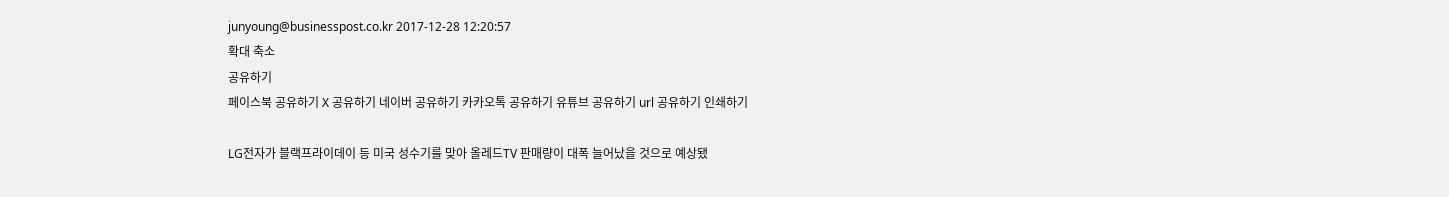junyoung@businesspost.co.kr 2017-12-28 12:20:57
확대 축소
공유하기
페이스북 공유하기 X 공유하기 네이버 공유하기 카카오톡 공유하기 유튜브 공유하기 url 공유하기 인쇄하기

LG전자가 블랙프라이데이 등 미국 성수기를 맞아 올레드TV 판매량이 대폭 늘어났을 것으로 예상됐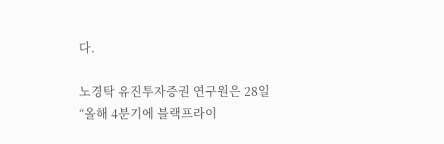다.

노경탁 유진투자증권 연구원은 28일 “올해 4분기에 블랙프라이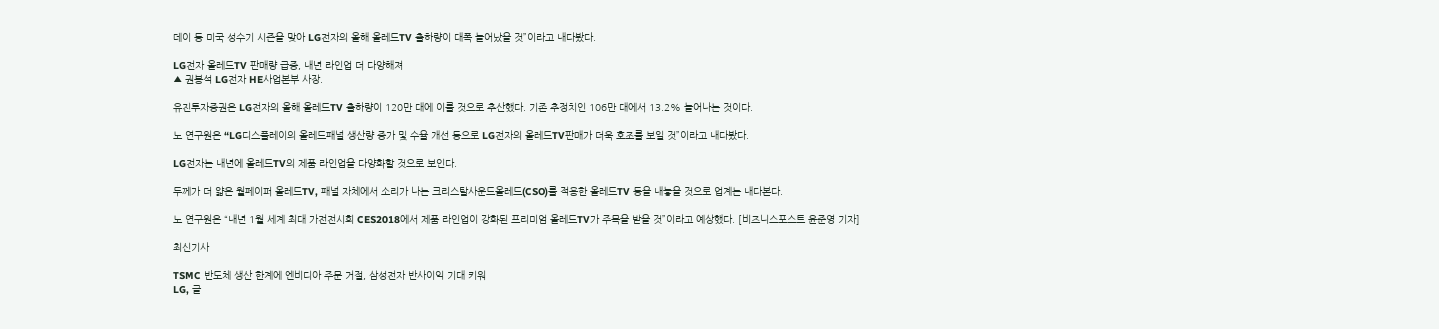데이 등 미국 성수기 시즌을 맞아 LG전자의 올해 올레드TV 출하량이 대폭 늘어났을 것”이라고 내다봤다.

LG전자 올레드TV 판매량 급증, 내년 라인업 더 다양해져
▲ 권봉석 LG전자 HE사업본부 사장.

유진투자증권은 LG전자의 올해 올레드TV 출하량이 120만 대에 이를 것으로 추산했다. 기존 추정치인 106만 대에서 13.2% 늘어나는 것이다.

노 연구원은 “LG디스플레이의 올레드패널 생산량 증가 및 수율 개선 등으로 LG전자의 올레드TV판매가 더욱 호조를 보일 것”이라고 내다봤다.

LG전자는 내년에 올레드TV의 제품 라인업을 다양화할 것으로 보인다.

두께가 더 얇은 월페이퍼 올레드TV, 패널 자체에서 소리가 나는 크리스탈사운드올레드(CSO)를 적용한 올레드TV 등을 내놓을 것으로 업계는 내다본다.

노 연구원은 “내년 1월 세계 최대 가전전시회 CES2018에서 제품 라인업이 강화된 프리미엄 올레드TV가 주목을 받을 것”이라고 예상했다. [비즈니스포스트 윤준영 기자]

최신기사

TSMC 반도체 생산 한계에 엔비디아 주문 거절, 삼성전자 반사이익 기대 키워
LG, 글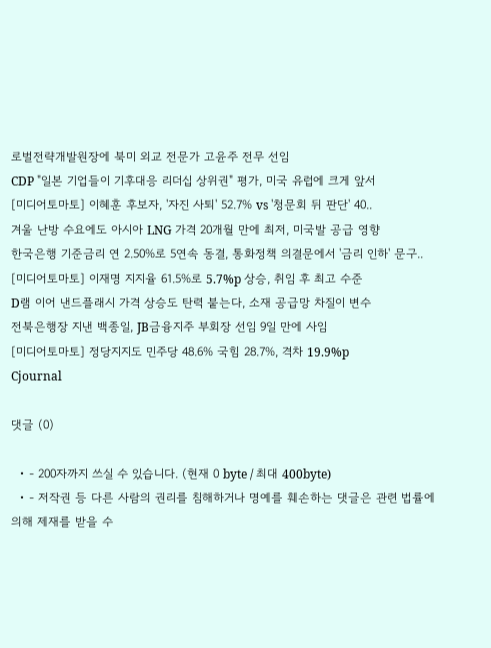로벌전략개발원장에 북미 외교 전문가 고윤주 전무 선임
CDP "일본 기업들이 기후대응 리더십 상위권" 평가, 미국 유럽에 크게 앞서
[미디어토마토] 이혜훈 후보자, '자진 사퇴' 52.7% vs '청문회 뒤 판단' 40..
겨울 난방 수요에도 아시아 LNG 가격 20개월 만에 최저, 미국발 공급 영향
한국은행 기준금리 연 2.50%로 5연속 동결, 통화정책 의결문에서 '금리 인하' 문구..
[미디어토마토] 이재명 지지율 61.5%로 5.7%p 상승, 취임 후 최고 수준
D램 이어 낸드플래시 가격 상승도 탄력 붙는다, 소재 공급망 차질이 변수
전북은행장 지낸 백종일, JB금융지주 부회장 선임 9일 만에 사임
[미디어토마토] 정당지지도 민주당 48.6% 국힘 28.7%, 격차 19.9%p
Cjournal

댓글 (0)

  • - 200자까지 쓰실 수 있습니다. (현재 0 byte / 최대 400byte)
  • - 저작권 등 다른 사람의 권리를 침해하거나 명예를 훼손하는 댓글은 관련 법률에 의해 제재를 받을 수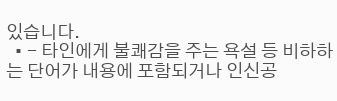있습니다.
  • - 타인에게 불쾌감을 주는 욕설 등 비하하는 단어가 내용에 포함되거나 인신공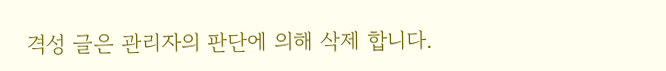격성 글은 관리자의 판단에 의해 삭제 합니다.